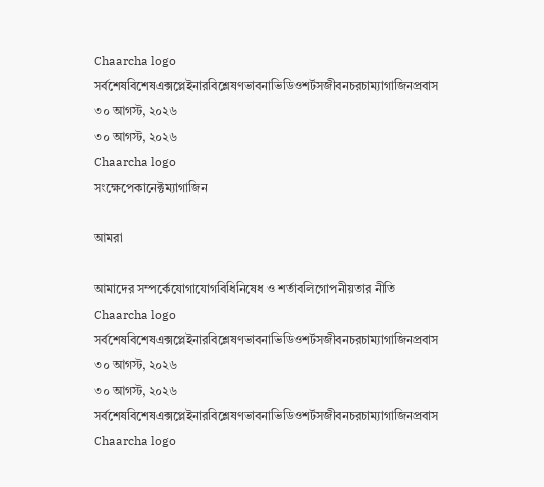Chaarcha logo
সর্বশেষবিশেষএক্সপ্লেইনারবিশ্লেষণভাবনাভিডিওশর্টসজীবনচরচাম্যাগাজিনপ্রবাস
৩০ আগস্ট, ২০২৬
৩০ আগস্ট, ২০২৬
Chaarcha logo
সংক্ষেপেকানেক্টম্যাগাজিন

আমরা

আমাদের সম্পর্কেযোগাযোগবিধিনিষেধ ও শর্তাবলিগোপনীয়তার নীতি
Chaarcha logo
সর্বশেষবিশেষএক্সপ্লেইনারবিশ্লেষণভাবনাভিডিওশর্টসজীবনচরচাম্যাগাজিনপ্রবাস
৩০ আগস্ট, ২০২৬
৩০ আগস্ট, ২০২৬
সর্বশেষবিশেষএক্সপ্লেইনারবিশ্লেষণভাবনাভিডিওশর্টসজীবনচরচাম্যাগাজিনপ্রবাস
Chaarcha logo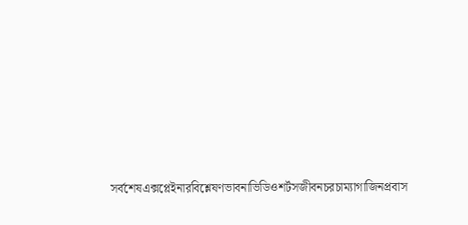সর্বশেষএক্সপ্লেইনারবিশ্লেষণভাবনাভিডিওশর্টসজীবনচরচাম্যাগাজিনপ্রবাস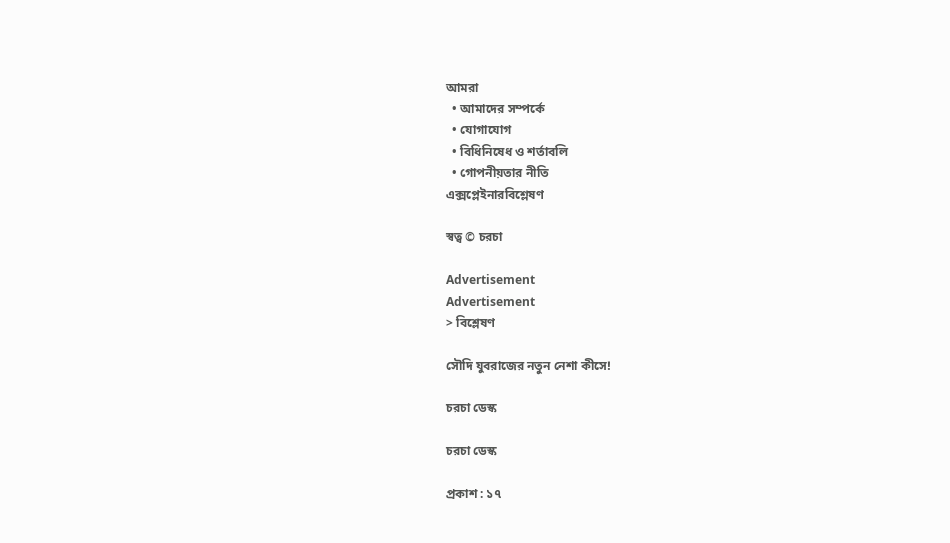আমরা
  • আমাদের সম্পর্কে
  • যোগাযোগ
  • বিধিনিষেধ ও শর্তাবলি
  • গোপনীয়তার নীতি
এক্সপ্লেইনারবিশ্লেষণ

স্বত্ব © চরচা

Advertisement
Advertisement
> বিশ্লেষণ

সৌদি যুবরাজের নতুন নেশা কীসে!

চরচা ডেস্ক

চরচা ডেস্ক

প্রকাশ : ১৭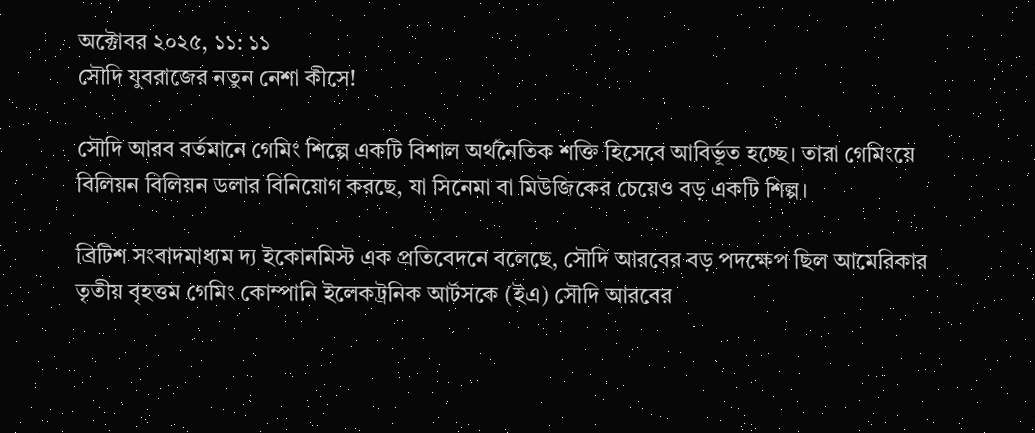অক্টোবর ২০২৫, ১১: ১১
সৌদি যুবরাজের নতুন নেশা কীসে!

সৌদি আরব বর্তমানে গেমিং শিল্পে একটি বিশাল অর্থনৈতিক শক্তি হিসেবে আবির্ভূত হচ্ছে। তারা গেমিংয়ে বিলিয়ন বিলিয়ন ডলার বিনিয়োগ করছে, যা সিনেমা বা মিউজিকের চেয়েও বড় একটি শিল্প।

ব্রিটিশ সংবাদমাধ্যম দ্য ইকোনমিস্ট এক প্রতিবেদনে বলেছে, সৌদি আরবের বড় পদক্ষেপ ছিল আমেরিকার তৃতীয় বৃহত্তম গেমিং কোম্পানি ইলেকট্রনিক আর্টসকে (ইএ) সৌদি আরবের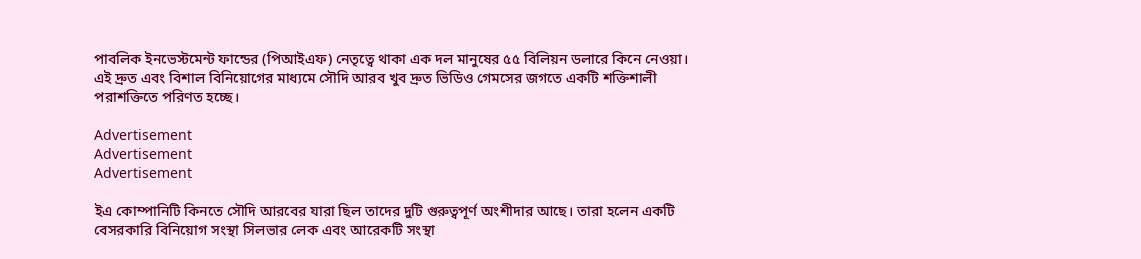পাবলিক ইনভেস্টমেন্ট ফান্ডের (পিআইএফ) নেতৃত্বে থাকা এক দল মানুষের ৫৫ বিলিয়ন ডলারে কিনে নেওয়া। এই দ্রুত এবং বিশাল বিনিয়োগের মাধ্যমে সৌদি আরব খুব দ্রুত ভিডিও গেমসের জগতে একটি শক্তিশালী পরাশক্তিতে পরিণত হচ্ছে।

Advertisement
Advertisement
Advertisement

ইএ কোম্পানিটি কিনতে সৌদি আরবের যারা ছিল তাদের দুটি গুরুত্বপূর্ণ অংশীদার আছে। তারা হলেন একটি বেসরকারি বিনিয়োগ সংস্থা সিলভার লেক এবং আরেকটি সংস্থা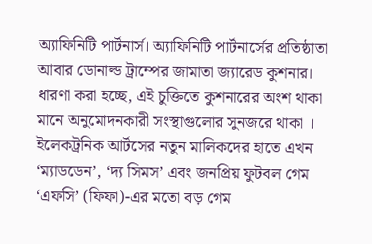অ্যাফিনিটি পার্টনার্স। অ্যাফিনিটি পার্টনার্সের প্রতিষ্ঠাতা আবার ডোনাল্ড ট্রাম্পের জামাতা জ্যারেড কুশনার। ধারণা করা হচ্ছে, এই চুক্তিতে কুশনারের অংশ থাকা মানে অনুমোদনকারী সংস্থাগুলোর সুনজরে থাকা । ইলেকট্রনিক আর্টসের নতুন মালিকদের হাতে এখন ‘ম্যাডডেন’, ‘দ্য সিমস’ এবং জনপ্রিয় ফুটবল গেম ‘এফসি’ (ফিফা)-এর মতো বড় গেম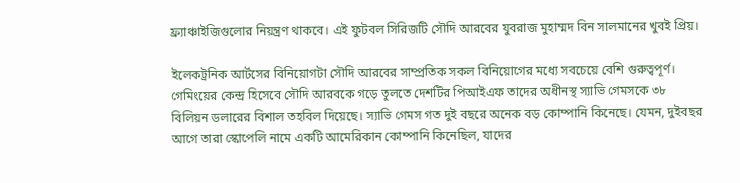ফ্র্যাঞ্চাইজিগুলোর নিয়ন্ত্রণ থাকবে। এই ফুটবল সিরিজটি সৌদি আরবের যুবরাজ মুহাম্মদ বিন সালমানের খুবই প্রিয়।

ইলেকট্রনিক আর্টসের বিনিয়োগটা সৌদি আরবের সাম্প্রতিক সকল বিনিয়োগের মধ্যে সবচেয়ে বেশি গুরুত্বপূর্ণ। গেমিংয়ের কেন্দ্র হিসেবে সৌদি আরবকে গড়ে তুলতে দেশটির পিআইএফ তাদের অধীনস্থ স্যাভি গেমসকে ৩৮ বিলিয়ন ডলারের বিশাল তহবিল দিয়েছে। স্যাভি গেমস গত দুই বছরে অনেক বড় কোম্পানি কিনেছে। যেমন, দুইবছর আগে তারা স্কোপেলি নামে একটি আমেরিকান কোম্পানি কিনেছিল, যাদের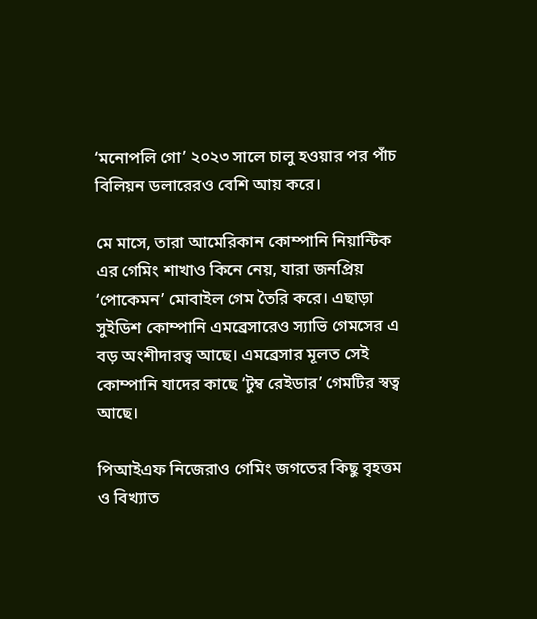‘মনোপলি গো’ ২০২৩ সালে চালু হওয়ার পর পাঁচ বিলিয়ন ডলারেরও বেশি আয় করে।

মে মাসে, তারা আমেরিকান কোম্পানি নিয়ান্টিক এর গেমিং শাখাও কিনে নেয়, যারা জনপ্রিয় ‘পোকেমন’ মোবাইল গেম তৈরি করে। এছাড়া সুইডিশ কোম্পানি এমব্রেসারেও স্যাভি গেমসের এ বড় অংশীদারত্ব আছে। এমব্রেসার মূলত সেই কোম্পানি যাদের কাছে ‘টুম্ব রেইডার’ গেমটির স্বত্ব আছে।

পিআইএফ নিজেরাও গেমিং জগতের কিছু বৃহত্তম ও বিখ্যাত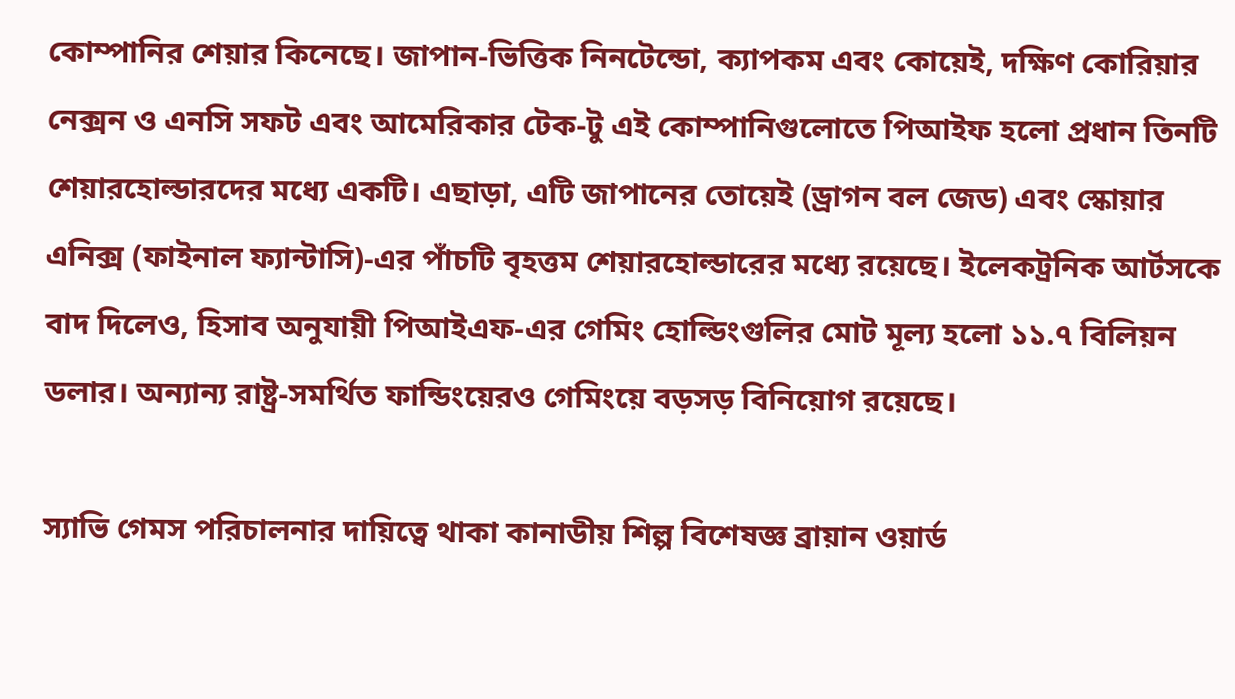কোম্পানির শেয়ার কিনেছে। জাপান-ভিত্তিক নিনটেন্ডো, ক্যাপকম এবং কোয়েই, দক্ষিণ কোরিয়ার নেক্সন ও এনসি সফট এবং আমেরিকার টেক-টু এই কোম্পানিগুলোতে পিআইফ হলো প্রধান তিনটি শেয়ারহোল্ডারদের মধ্যে একটি। এছাড়া, এটি জাপানের তোয়েই (ড্রাগন বল জেড) এবং স্কোয়ার এনিক্স (ফাইনাল ফ্যান্টাসি)-এর পাঁচটি বৃহত্তম শেয়ারহোল্ডারের মধ্যে রয়েছে। ইলেকট্রনিক আর্টসকে বাদ দিলেও, হিসাব অনুযায়ী পিআইএফ-এর গেমিং হোল্ডিংগুলির মোট মূল্য হলো ১১.৭ বিলিয়ন ডলার। অন্যান্য রাষ্ট্র-সমর্থিত ফান্ডিংয়েরও গেমিংয়ে বড়সড় বিনিয়োগ রয়েছে।

স্যাভি গেমস পরিচালনার দায়িত্বে থাকা কানাডীয় শিল্প বিশেষজ্ঞ ব্রায়ান ওয়ার্ড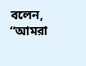বলেন, “আমরা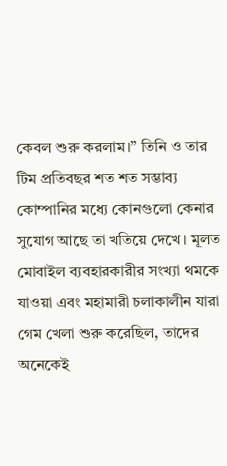কেবল শুরু করলাম।” তিনি ও তার টিম প্রতিবছর শত শত সম্ভাব্য কোম্পানির মধ্যে কোনগুলো কেনার সুযোগ আছে তা খতিয়ে দেখে। মূলত মোবাইল ব্যবহারকারীর সংখ্যা থমকে যাওয়া এবং মহামারী চলাকালীন যারা গেম খেলা শুরু করেছিল, তাদের অনেকেই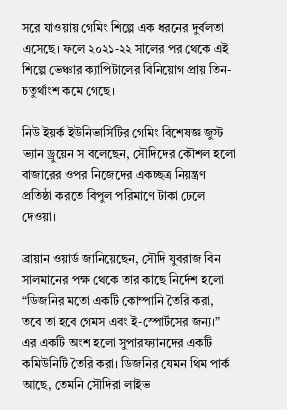সরে যাওয়ায় গেমিং শিল্পে এক ধরনের দুর্বলতা এসেছে। ফলে ২০২১-২২ সালের পর থেকে এই শিল্পে ভেঞ্চার ক্যাপিটালের বিনিয়োগ প্রায় তিন-চতুর্থাংশ কমে গেছে।

নিউ ইয়র্ক ইউনিভার্সিটির গেমিং বিশেষজ্ঞ জুস্ট ভ্যান ড্রুয়েন স বলেছেন, সৌদিদের কৌশল হলো বাজারের ওপর নিজেদের একচ্ছত্র নিয়ন্ত্রণ প্রতিষ্ঠা করতে বিপুল পরিমাণে টাকা ঢেলে দেওয়া।

ব্রায়ান ওয়ার্ড জানিয়েছেন, সৌদি যুবরাজ বিন সালমানের পক্ষ থেকে তার কাছে নির্দেশ হলো “ডিজনির মতো একটি কোম্পানি তৈরি করা, তবে তা হবে গেমস এবং ই-স্পোর্টসের জন্য।” এর একটি অংশ হলো সুপারফ্যানদের একটি কমিউনিটি তৈরি করা। ডিজনির যেমন থিম পার্ক আছে, তেমনি সৌদিরা লাইভ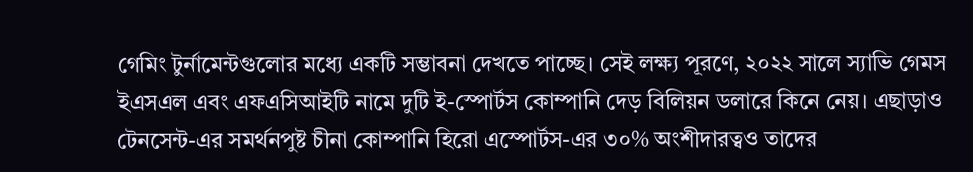গেমিং টুর্নামেন্টগুলোর মধ্যে একটি সম্ভাবনা দেখতে পাচ্ছে। সেই লক্ষ্য পূরণে, ২০২২ সালে স্যাভি গেমস ইএসএল এবং এফএসিআইটি নামে দুটি ই-স্পোর্টস কোম্পানি দেড় বিলিয়ন ডলারে কিনে নেয়। এছাড়াও টেনসেন্ট-এর সমর্থনপুষ্ট চীনা কোম্পানি হিরো এস্পোর্টস-এর ৩০% অংশীদারত্বও তাদের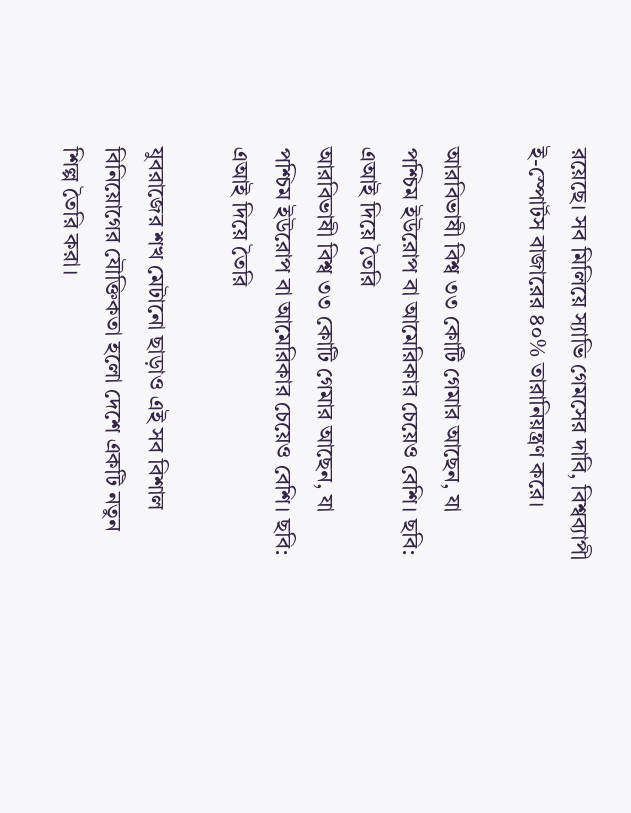রয়েছে। সব মিলিয়ে স্যাভি গেমসের দাবি, বিশ্বব্যাপী ই-স্পোর্টস বাজারের ৪০% তারানিয়ন্ত্রণ করে।

আরবিভাষী বিশ্ব ৩৩ কোটি গেমার আছেন, যা পশ্চিম ইউরোপ বা আমেরিকার চেয়েও বেশি। ছবি: এআই দিয়ে তৈরি
আরবিভাষী বিশ্ব ৩৩ কোটি গেমার আছেন, যা পশ্চিম ইউরোপ বা আমেরিকার চেয়েও বেশি। ছবি: এআই দিয়ে তৈরি

যুবরাজের শখ মেটানো ছাড়াও এই সব বিশাল বিনিয়োগের যৌক্তিকতা হলো দেশে একটি নতুন শিল্প তৈরি করা।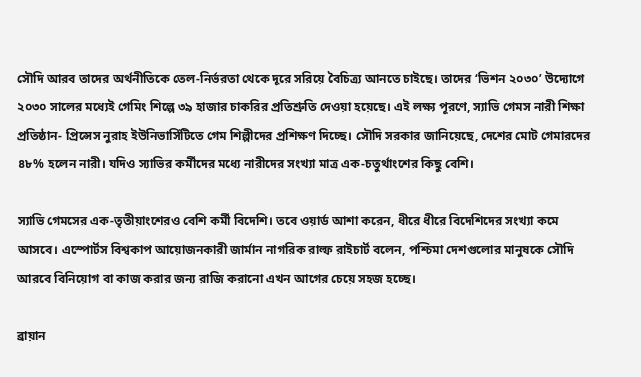সৌদি আরব তাদের অর্থনীতিকে তেল-নির্ভরতা থেকে দূরে সরিয়ে বৈচিত্র্য আনতে চাইছে। তাদের ‘ভিশন ২০৩০’ উদ্যোগে ২০৩০ সালের মধ্যেই গেমিং শিল্পে ৩৯ হাজার চাকরির প্রতিশ্রুতি দেওয়া হয়েছে। এই লক্ষ্য পূরণে, স্যাভি গেমস নারী শিক্ষা প্রতিষ্ঠান- প্রিন্সেস নুরাহ ইউনিভার্সিটিতে গেম শিল্পীদের প্রশিক্ষণ দিচ্ছে। সৌদি সরকার জানিয়েছে, দেশের মোট গেমারদের ৪৮% হলেন নারী। যদিও স্যাভির কর্মীদের মধ্যে নারীদের সংখ্যা মাত্র এক-চতুর্থাংশের কিছু বেশি।

স্যাভি গেমসের এক-তৃতীয়াংশেরও বেশি কর্মী বিদেশি। তবে ওয়ার্ড আশা করেন, ধীরে ধীরে বিদেশিদের সংখ্যা কমে আসবে। এস্পোর্টস বিশ্বকাপ আয়োজনকারী জার্মান নাগরিক রাল্ফ রাইচার্ট বলেন, পশ্চিমা দেশগুলোর মানুষকে সৌদি আরবে বিনিয়োগ বা কাজ করার জন্য রাজি করানো এখন আগের চেয়ে সহজ হচ্ছে।

ব্রায়ান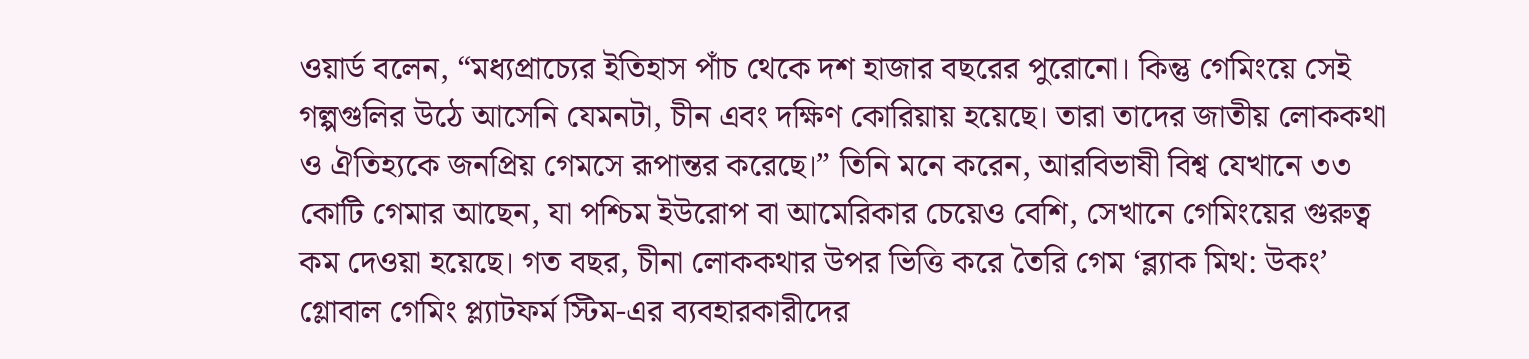ওয়ার্ড বলেন, “মধ্যপ্রাচ্যের ইতিহাস পাঁচ থেকে দশ হাজার বছরের পুরোনো। কিন্তু গেমিংয়ে সেই গল্পগুলির উঠে আসেনি যেমনটা, চীন এবং দক্ষিণ কোরিয়ায় হয়েছে। তারা তাদের জাতীয় লোককথা ও ঐতিহ্যকে জনপ্রিয় গেমসে রূপান্তর করেছে।” তিনি মনে করেন, আরবিভাষী বিশ্ব যেখানে ৩৩ কোটি গেমার আছেন, যা পশ্চিম ইউরোপ বা আমেরিকার চেয়েও বেশি, সেখানে গেমিংয়ের গুরুত্ব কম দেওয়া হয়েছে। গত বছর, চীনা লোককথার উপর ভিত্তি করে তৈরি গেম ‘ব্ল্যাক মিথ: উকং’ গ্লোবাল গেমিং প্ল্যাটফর্ম স্টিম-এর ব্যবহারকারীদের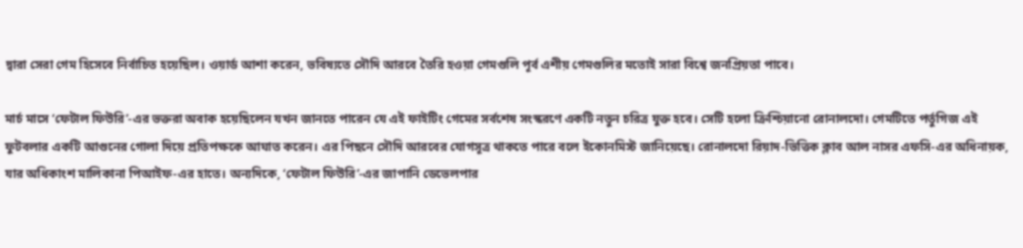দ্বারা সেরা গেম হিসেবে নির্বাচিত হয়েছিল। ওয়ার্ড আশা করেন, ভবিষ্যতে সৌদি আরবে তৈরি হওয়া গেমগুলি পূর্ব এশীয় গেমগুলির মতোই সারা বিশ্বে জনপ্রিয়তা পাবে।

মার্চ মাসে ‘ফেটাল ফিউরি’-এর ভক্তরা অবাক হয়েছিলেন যখন জানতে পারেন যে এই ফাইটিং গেমের সর্বশেষ সংস্করণে একটি নতুন চরিত্র যুক্ত হবে। সেটি হলো ক্রিশ্চিয়ানো রোনালদো। গেমটিতে পর্তুগিজ এই ফুটবলার একটি আগুনের গোলা দিয়ে প্রতিপক্ষকে আঘাত করেন। এর পিছনে সৌদি আরবের যোগসূত্র থাকতে পারে বলে ইকোনমিস্ট জানিয়েছে। রোনালদো রিয়াদ-ভিত্তিক ক্লাব আল নাসর এফসি-এর অধিনায়ক, যার অধিকাংশ মালিকানা পিআইফ-এর হাতে। অন্যদিকে, ‘ফেটাল ফিউরি’-এর জাপানি ডেভেলপার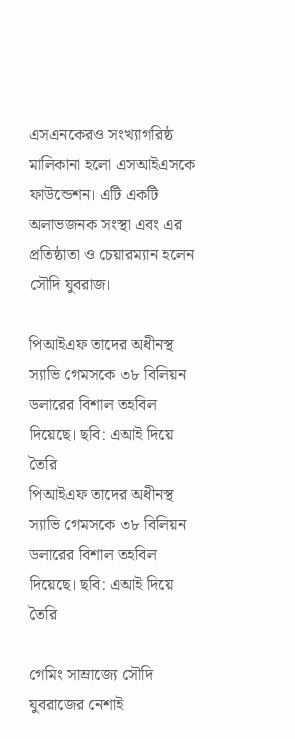এসএনকেরও সংখ্যাগরিষ্ঠ মালিকানা হলো এসআইএসকে ফাউন্ডেশন। এটি একটি অলাভজনক সংস্থা এবং এর প্রতিষ্ঠাতা ও চেয়ারম্যান হলেন সৌদি যুবরাজ।

পিআইএফ তাদের অধীনস্থ স্যাভি গেমসকে ৩৮ বিলিয়ন ডলারের বিশাল তহবিল দিয়েছে। ছবি: এআই দিয়ে তৈরি
পিআইএফ তাদের অধীনস্থ স্যাভি গেমসকে ৩৮ বিলিয়ন ডলারের বিশাল তহবিল দিয়েছে। ছবি: এআই দিয়ে তৈরি

গেমিং সাম্রাজ্যে সৌদি যুবরাজের নেশাই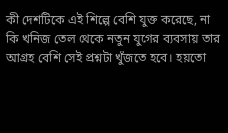কী দেশটিকে এই শিল্পে বেশি যুক্ত করেছে, না কি খনিজ তেল থেকে নতুন যুগের ব্যবসায় তার আগ্রহ বেশি সেই প্রশ্নটা খুঁজতে হবে। হয়তো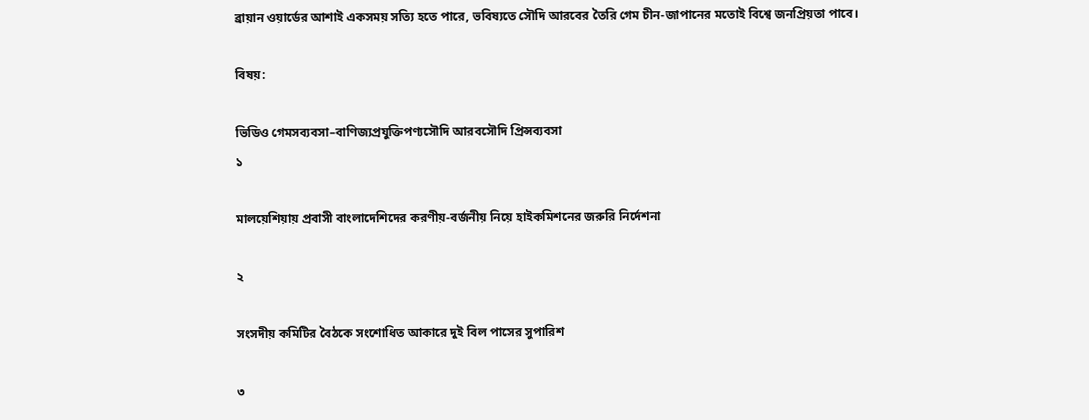ব্রায়ান ওয়ার্ডের আশাই একসময় সত্যি হতে পারে, ভবিষ্যতে সৌদি আরবের তৈরি গেম চীন-জাপানের মতোই বিশ্বে জনপ্রিয়তা পাবে।

বিষয়:

ভিডিও গেমসব্যবসা–বাণিজ্যপ্রযুক্তিপণ্যসৌদি আরবসৌদি প্রিন্সব্যবসা
১

মালয়েশিয়ায় প্রবাসী বাংলাদেশিদের করণীয়-বর্জনীয় নিয়ে হাইকমিশনের জরুরি নির্দেশনা

২

সংসদীয় কমিটির বৈঠকে সংশোধিত আকারে দুই বিল পাসের সুপারিশ

৩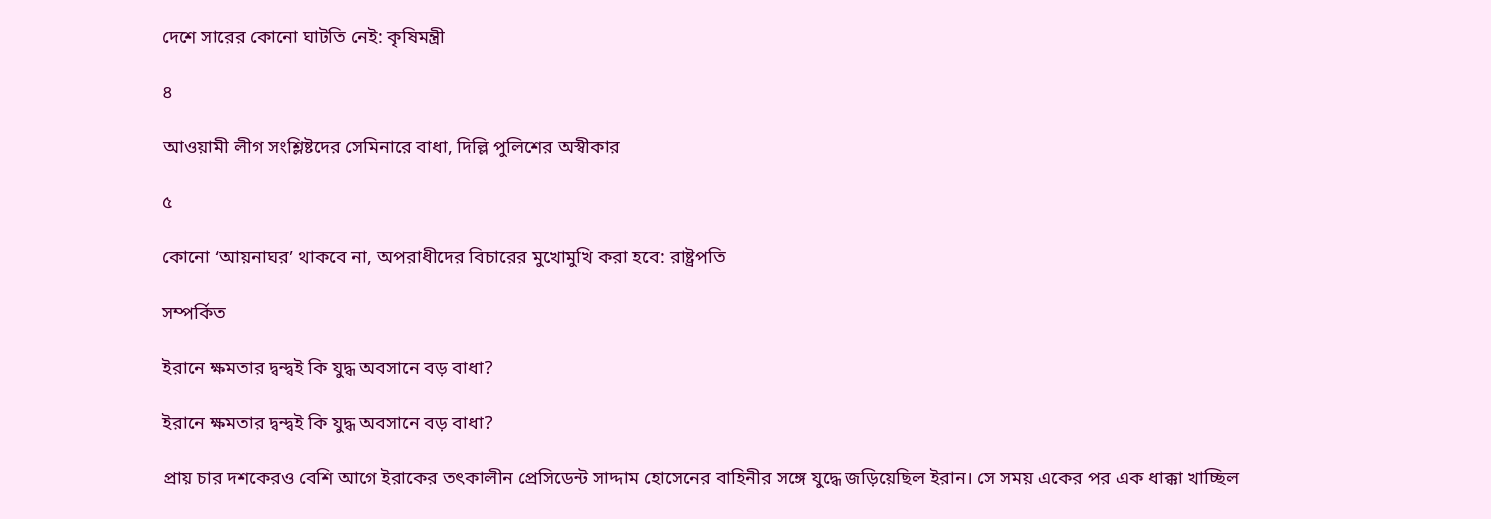দেশে সারের কোনো ঘাটতি নেই: কৃষিমন্ত্রী

৪

আওয়ামী লীগ সংশ্লিষ্টদের সেমিনারে বাধা, দিল্লি পুলিশের অস্বীকার

৫

কোনো ‘আয়নাঘর’ থাকবে না, অপরাধীদের বিচারের মুখোমুখি করা হবে: রাষ্ট্রপতি

সম্পর্কিত

ইরানে ক্ষমতার দ্বন্দ্বই কি যুদ্ধ অবসানে বড় বাধা?

ইরানে ক্ষমতার দ্বন্দ্বই কি যুদ্ধ অবসানে বড় বাধা?

প্রায় চার দশকেরও বেশি আগে ইরাকের তৎকালীন প্রেসিডেন্ট সাদ্দাম হোসেনের বাহিনীর সঙ্গে যুদ্ধে জড়িয়েছিল ইরান। সে সময় একের পর এক ধাক্কা খাচ্ছিল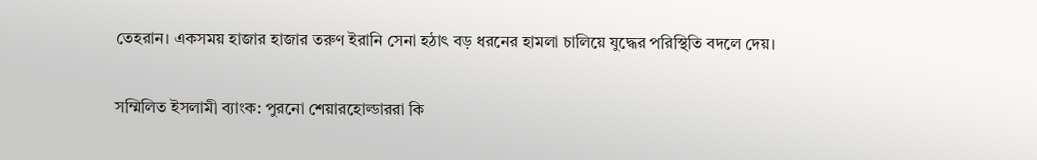তেহরান। একসময় হাজার হাজার তরুণ ইরানি সেনা হঠাৎ বড় ধরনের হামলা চালিয়ে যুদ্ধের পরিস্থিতি বদলে দেয়।

সম্মিলিত ইসলামী ব্যাংক: পুরনো শেয়ারহোল্ডাররা কি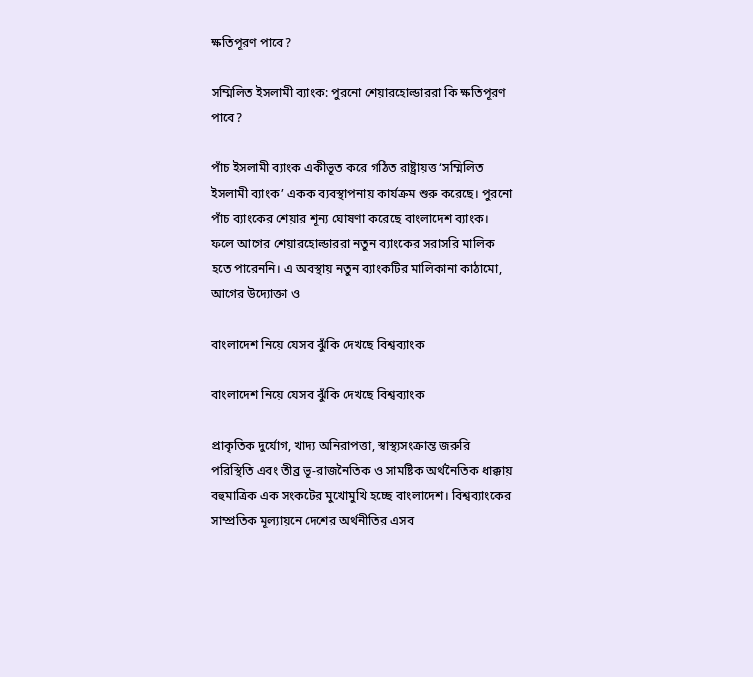ক্ষতিপূরণ পাবে?

সম্মিলিত ইসলামী ব্যাংক: পুরনো শেয়ারহোল্ডাররা কি ক্ষতিপূরণ পাবে?

পাঁচ ইসলামী ব্যাংক একীভূত করে গঠিত রাষ্ট্রায়ত্ত ‘সম্মিলিত ইসলামী ব্যাংক’ একক ব্যবস্থাপনায় কার্যক্রম শুরু করেছে। পুরনো পাঁচ ব্যাংকের শেয়ার শূন্য ঘোষণা করেছে বাংলাদেশ ব্যাংক। ফলে আগের শেয়ারহোল্ডাররা নতুন ব্যাংকের সরাসরি মালিক হতে পারেননি। এ অবস্থায় নতুন ব্যাংকটির মালিকানা কাঠামো, আগের উদ্যোক্তা ও

বাংলাদেশ নিয়ে যেসব ঝুঁকি দেখছে বিশ্বব্যাংক

বাংলাদেশ নিয়ে যেসব ঝুঁকি দেখছে বিশ্বব্যাংক

প্রাকৃতিক দুর্যোগ, খাদ্য অনিরাপত্তা, স্বাস্থ্যসংক্রান্ত জরুরি পরিস্থিতি এবং তীব্র ভূ-রাজনৈতিক ও সামষ্টিক অর্থনৈতিক ধাক্কায় বহুমাত্রিক এক সংকটের মুখোমুখি হচ্ছে বাংলাদেশ। বিশ্বব্যাংকের সাম্প্রতিক মূল্যায়নে দেশের অর্থনীতির এসব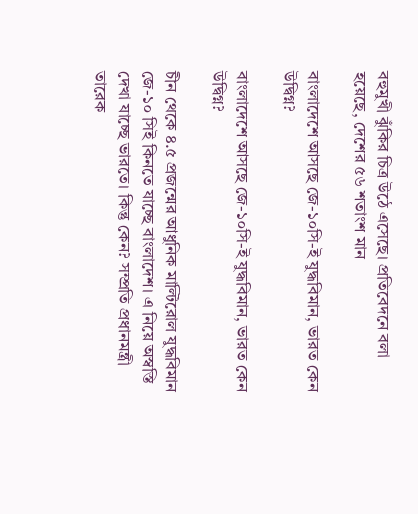বহুমুখী ঝুঁকির চিত্র উঠে এসেছে। প্রতিবেদনে বলা হয়েছে, দেশের ৫৬ শতাংশ মান

বাংলাদেশে আসছে জে-১০সি-ই যুদ্ধবিমান, ভারত কেন উদ্বিগ্ন?

বাংলাদেশে আসছে জে-১০সি-ই যুদ্ধবিমান, ভারত কেন উদ্বিগ্ন?

চীন থেকে ৪.৫ প্রজন্মের আধুনিক মাল্টিরোল যুদ্ধবিমান জে-১০ সিই কিনতে যাচ্ছে বাংলাদেশ। এ নিয়ে অস্বস্তি দেখা যাচ্ছে ভারতে। কিন্তু কেন? সম্প্রতি প্রধানমন্ত্রী তারেক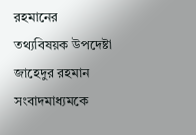রহমানের তথ্যবিষয়ক উপদেষ্টা জাহেদুর রহমান সংবাদমাধ্যমকে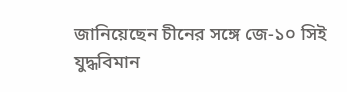জানিয়েছেন চীনের সঙ্গে জে-১০ সিই যুদ্ধবিমান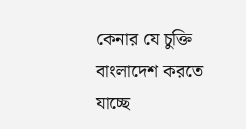কেনার যে চুক্তি বাংলাদেশ করতে যাচ্ছে